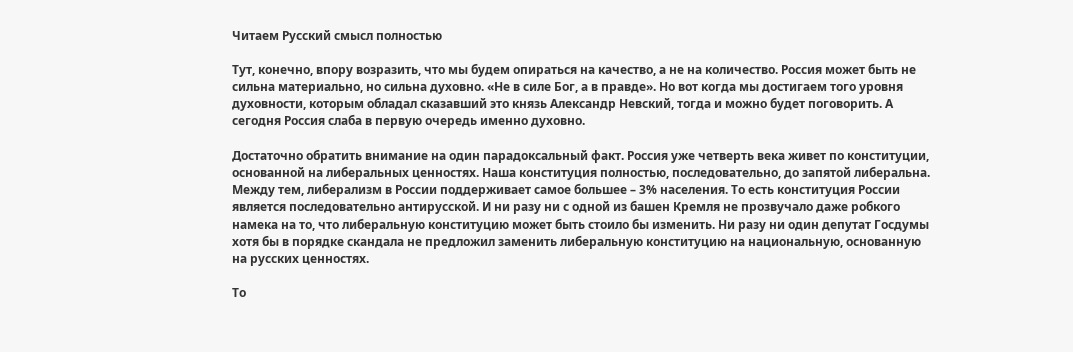Читаем Русский смысл полностью

Тут, конечно, впору возразить, что мы будем опираться на качество, а не на количество. Россия может быть не сильна материально, но сильна духовно. «Не в силе Бог, а в правде». Но вот когда мы достигаем того уровня духовности, которым обладал сказавший это князь Александр Невский, тогда и можно будет поговорить. А сегодня Россия слаба в первую очередь именно духовно.

Достаточно обратить внимание на один парадоксальный факт. Россия уже четверть века живет по конституции, основанной на либеральных ценностях. Наша конституция полностью, последовательно, до запятой либеральна. Между тем, либерализм в России поддерживает самое большее – 3% населения. То есть конституция России является последовательно антирусской. И ни разу ни с одной из башен Кремля не прозвучало даже робкого намека на то, что либеральную конституцию может быть стоило бы изменить. Ни разу ни один депутат Госдумы хотя бы в порядке скандала не предложил заменить либеральную конституцию на национальную, основанную на русских ценностях.

То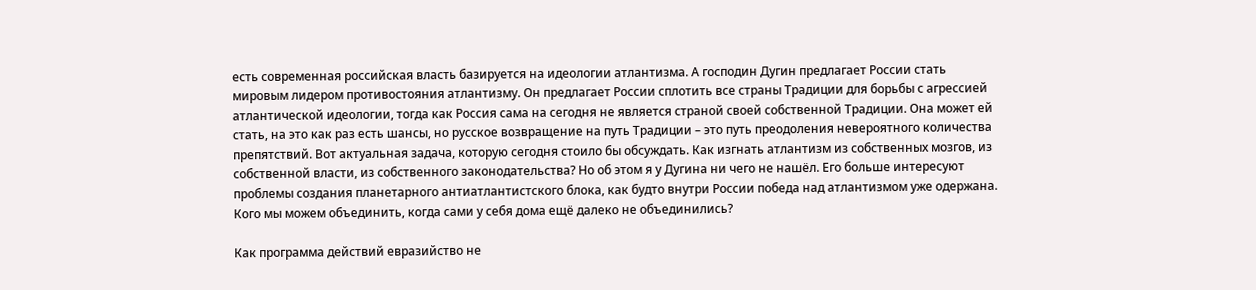есть современная российская власть базируется на идеологии атлантизма. А господин Дугин предлагает России стать мировым лидером противостояния атлантизму. Он предлагает России сплотить все страны Традиции для борьбы с агрессией атлантической идеологии, тогда как Россия сама на сегодня не является страной своей собственной Традиции. Она может ей стать, на это как раз есть шансы, но русское возвращение на путь Традиции – это путь преодоления невероятного количества препятствий. Вот актуальная задача, которую сегодня стоило бы обсуждать. Как изгнать атлантизм из собственных мозгов, из собственной власти, из собственного законодательства? Но об этом я у Дугина ни чего не нашёл. Его больше интересуют проблемы создания планетарного антиатлантистского блока, как будто внутри России победа над атлантизмом уже одержана. Кого мы можем объединить, когда сами у себя дома ещё далеко не объединились?

Как программа действий евразийство не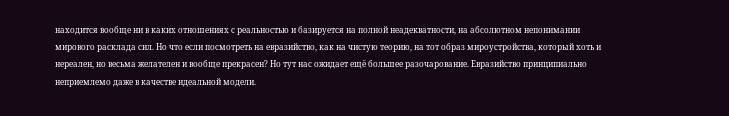находится вообще ни в каких отношениях с реальностью и базируется на полной неадекватности, на абсолютном непонимании мирового расклада сил. Но что если посмотреть на евразийство, как на чистую теорию, на тот образ мироустройства, который хоть и нереален, но весьма желателен и вообще прекрасен? Но тут нас ожидает ещё большее разочарование. Евразийство принципиально неприемлемо даже в качестве идеальной модели.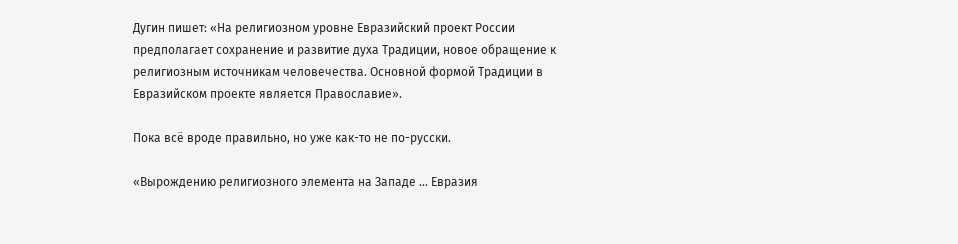Дугин пишет: «На религиозном уровне Евразийский проект России предполагает сохранение и развитие духа Традиции, новое обращение к религиозным источникам человечества. Основной формой Традиции в Евразийском проекте является Православие».

Пока всё вроде правильно, но уже как-то не по-русски.

«Вырождению религиозного элемента на Западе … Евразия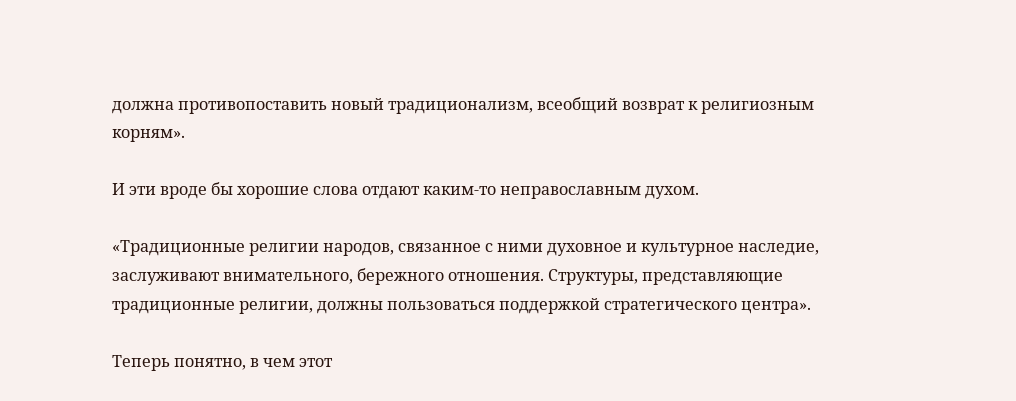должна противопоставить новый традиционализм, всеобщий возврат к религиозным корням».

И эти вроде бы хорошие слова отдают каким-то неправославным духом.

«Традиционные религии народов, связанное с ними духовное и культурное наследие, заслуживают внимательного, бережного отношения. Структуры, представляющие традиционные религии, должны пользоваться поддержкой стратегического центра».

Теперь понятно, в чем этот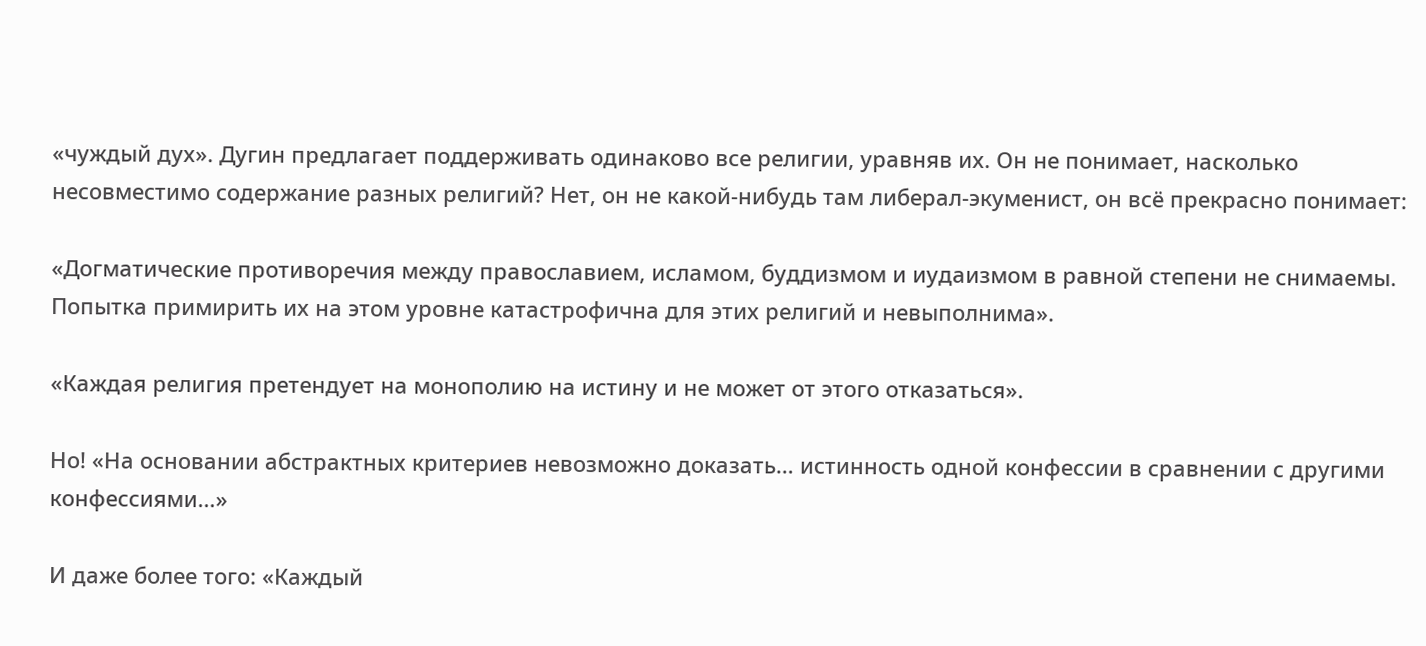«чуждый дух». Дугин предлагает поддерживать одинаково все религии, уравняв их. Он не понимает, насколько несовместимо содержание разных религий? Нет, он не какой-нибудь там либерал-экуменист, он всё прекрасно понимает:

«Догматические противоречия между православием, исламом, буддизмом и иудаизмом в равной степени не снимаемы. Попытка примирить их на этом уровне катастрофична для этих религий и невыполнима».

«Каждая религия претендует на монополию на истину и не может от этого отказаться».

Но! «На основании абстрактных критериев невозможно доказать… истинность одной конфессии в сравнении с другими конфессиями…»

И даже более того: «Каждый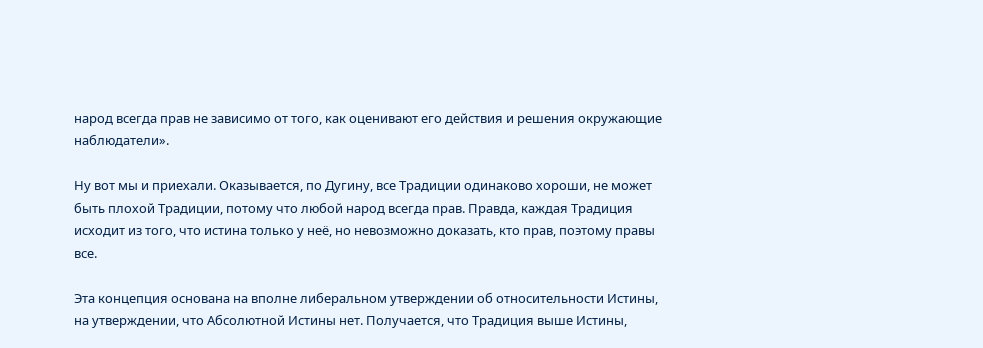народ всегда прав не зависимо от того, как оценивают его действия и решения окружающие наблюдатели».

Ну вот мы и приехали. Оказывается, по Дугину, все Традиции одинаково хороши, не может быть плохой Традиции, потому что любой народ всегда прав. Правда, каждая Традиция исходит из того, что истина только у неё, но невозможно доказать, кто прав, поэтому правы все.

Эта концепция основана на вполне либеральном утверждении об относительности Истины, на утверждении, что Абсолютной Истины нет. Получается, что Традиция выше Истины,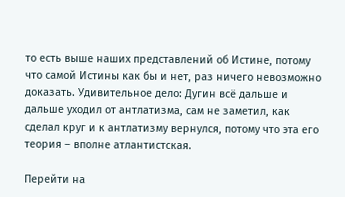то есть выше наших представлений об Истине, потому что самой Истины как бы и нет, раз ничего невозможно доказать. Удивительное дело: Дугин всё дальше и дальше уходил от антлатизма, сам не заметил, как сделал круг и к антлатизму вернулся, потому что эта его теория – вполне атлантистская.

Перейти на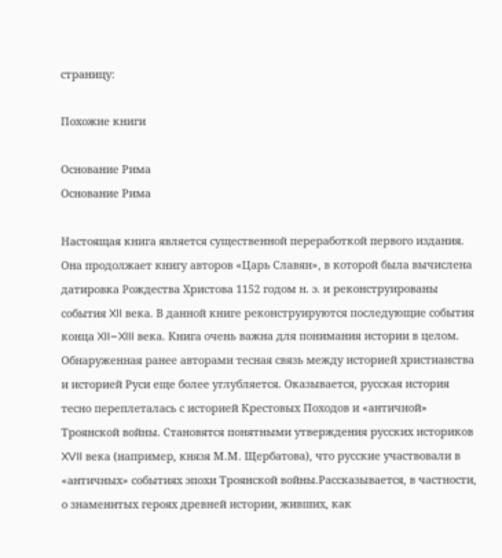страницу:

Похожие книги

Основание Рима
Основание Рима

Настоящая книга является существенной переработкой первого издания. Она продолжает книгу авторов «Царь Славян», в которой была вычислена датировка Рождества Христова 1152 годом н. э. и реконструированы события XII века. В данной книге реконструируются последующие события конца XII–XIII века. Книга очень важна для понимания истории в целом. Обнаруженная ранее авторами тесная связь между историей христианства и историей Руси еще более углубляется. Оказывается, русская история тесно переплеталась с историей Крестовых Походов и «античной» Троянской войны. Становятся понятными утверждения русских историков XVII века (например, князя М.М. Щербатова), что русские участвовали в «античных» событиях эпохи Троянской войны.Рассказывается, в частности, о знаменитых героях древней истории, живших, как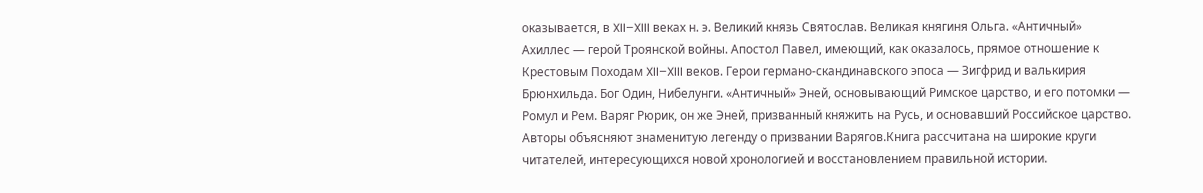оказывается, в XII–XIII веках н. э. Великий князь Святослав. Великая княгиня Ольга. «Античный» Ахиллес — герой Троянской войны. Апостол Павел, имеющий, как оказалось, прямое отношение к Крестовым Походам XII–XIII веков. Герои германо-скандинавского эпоса — Зигфрид и валькирия Брюнхильда. Бог Один, Нибелунги. «Античный» Эней, основывающий Римское царство, и его потомки — Ромул и Рем. Варяг Рюрик, он же Эней, призванный княжить на Русь, и основавший Российское царство. Авторы объясняют знаменитую легенду о призвании Варягов.Книга рассчитана на широкие круги читателей, интересующихся новой хронологией и восстановлением правильной истории.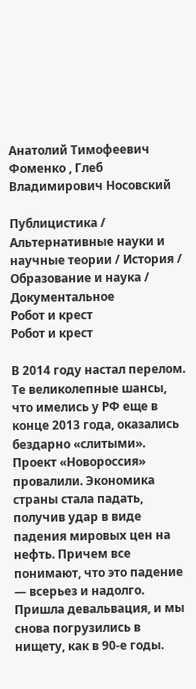Анатолий Тимофеевич Фоменко , Глеб Владимирович Носовский

Публицистика / Альтернативные науки и научные теории / История / Образование и наука / Документальное
Робот и крест
Робот и крест

В 2014 году настал перелом. Те великолепные шансы, что имелись у РФ еще в конце 2013 года, оказались бездарно «слитыми». Проект «Новороссия» провалили. Экономика страны стала падать, получив удар в виде падения мировых цен на нефть. Причем все понимают, что это падение — всерьез и надолго. Пришла девальвация, и мы снова погрузились в нищету, как в 90-е годы.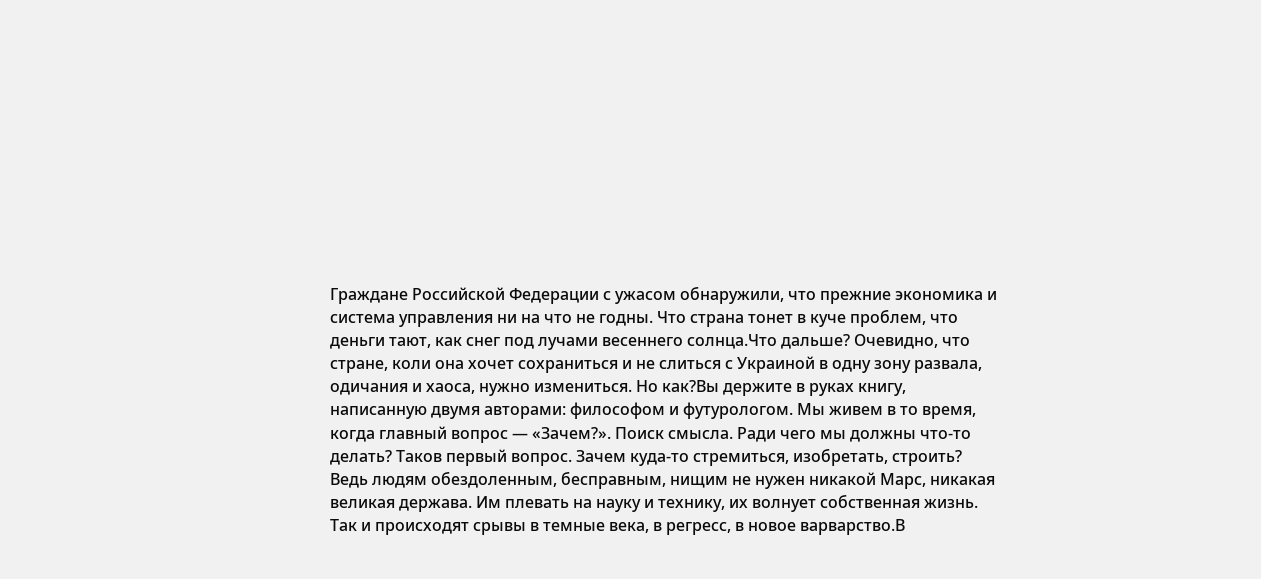Граждане Российской Федерации с ужасом обнаружили, что прежние экономика и система управления ни на что не годны. Что страна тонет в куче проблем, что деньги тают, как снег под лучами весеннего солнца.Что дальше? Очевидно, что стране, коли она хочет сохраниться и не слиться с Украиной в одну зону развала, одичания и хаоса, нужно измениться. Но как?Вы держите в руках книгу, написанную двумя авторами: философом и футурологом. Мы живем в то время, когда главный вопрос — «Зачем?». Поиск смысла. Ради чего мы должны что-то делать? Таков первый вопрос. Зачем куда-то стремиться, изобретать, строить? Ведь людям обездоленным, бесправным, нищим не нужен никакой Марс, никакая великая держава. Им плевать на науку и технику, их волнует собственная жизнь. Так и происходят срывы в темные века, в регресс, в новое варварство.В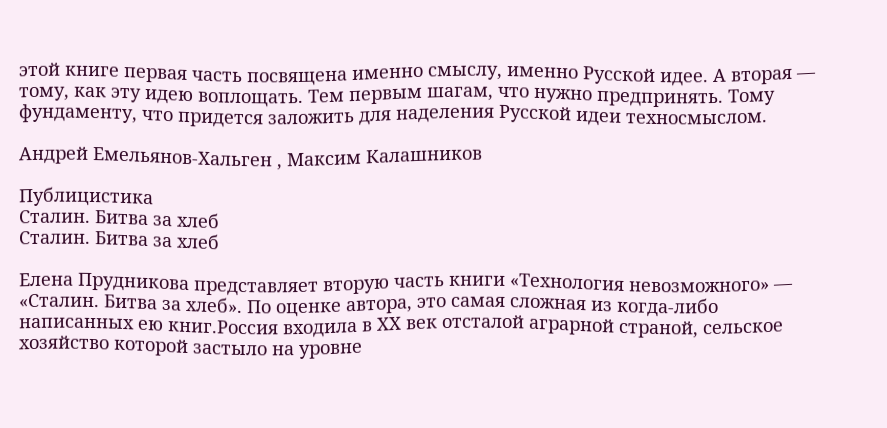этой книге первая часть посвящена именно смыслу, именно Русской идее. А вторая — тому, как эту идею воплощать. Тем первым шагам, что нужно предпринять. Тому фундаменту, что придется заложить для наделения Русской идеи техносмыслом.

Андрей Емельянов-Хальген , Максим Калашников

Публицистика
Сталин. Битва за хлеб
Сталин. Битва за хлеб

Елена Прудникова представляет вторую часть книги «Технология невозможного» — «Сталин. Битва за хлеб». По оценке автора, это самая сложная из когда-либо написанных ею книг.Россия входила в XX век отсталой аграрной страной, сельское хозяйство которой застыло на уровне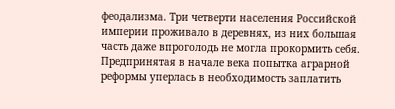феодализма. Три четверти населения Российской империи проживало в деревнях, из них большая часть даже впроголодь не могла прокормить себя. Предпринятая в начале века попытка аграрной реформы уперлась в необходимость заплатить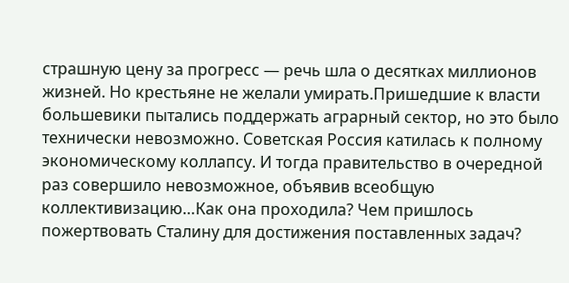страшную цену за прогресс — речь шла о десятках миллионов жизней. Но крестьяне не желали умирать.Пришедшие к власти большевики пытались поддержать аграрный сектор, но это было технически невозможно. Советская Россия катилась к полному экономическому коллапсу. И тогда правительство в очередной раз совершило невозможное, объявив всеобщую коллективизацию…Как она проходила? Чем пришлось пожертвовать Сталину для достижения поставленных задач?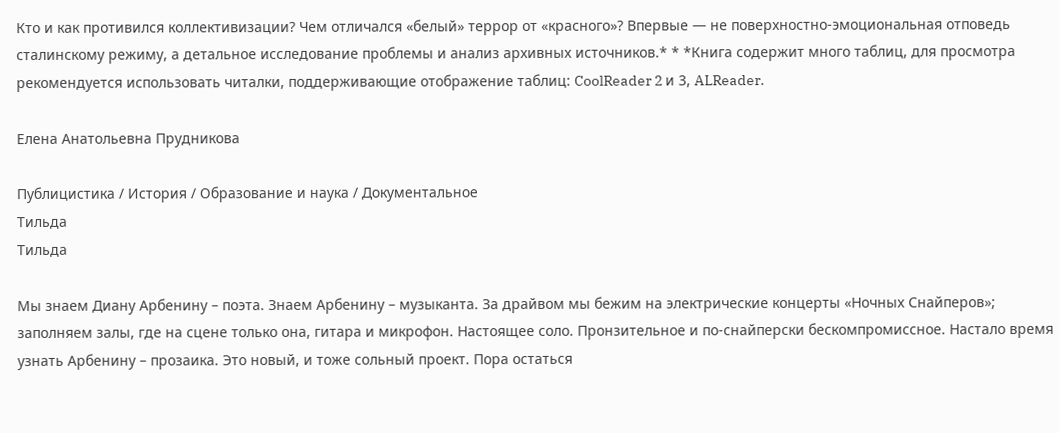Кто и как противился коллективизации? Чем отличался «белый» террор от «красного»? Впервые — не поверхностно-эмоциональная отповедь сталинскому режиму, а детальное исследование проблемы и анализ архивных источников.* * *Книга содержит много таблиц, для просмотра рекомендуется использовать читалки, поддерживающие отображение таблиц: CoolReader 2 и 3, ALReader.

Елена Анатольевна Прудникова

Публицистика / История / Образование и наука / Документальное
Тильда
Тильда

Мы знаем Диану Арбенину – поэта. Знаем Арбенину – музыканта. За драйвом мы бежим на электрические концерты «Ночных Снайперов»; заполняем залы, где на сцене только она, гитара и микрофон. Настоящее соло. Пронзительное и по-снайперски бескомпромиссное. Настало время узнать Арбенину – прозаика. Это новый, и тоже сольный проект. Пора остаться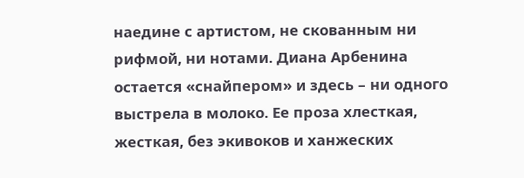наедине с артистом, не скованным ни рифмой, ни нотами. Диана Арбенина остается «снайпером» и здесь – ни одного выстрела в молоко. Ее проза хлесткая, жесткая, без экивоков и ханжеских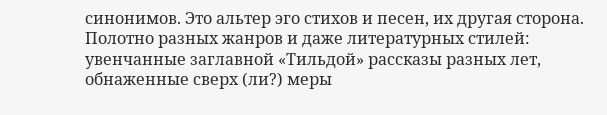синонимов. Это альтер эго стихов и песен, их другая сторона. Полотно разных жанров и даже литературных стилей: увенчанные заглавной «Тильдой» рассказы разных лет, обнаженные сверх (ли?) меры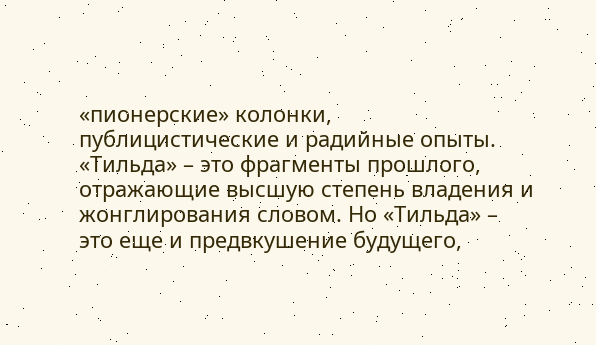«пионерские» колонки, публицистические и радийные опыты. «Тильда» – это фрагменты прошлого, отражающие высшую степень владения и жонглирования словом. Но «Тильда» – это еще и предвкушение будущего,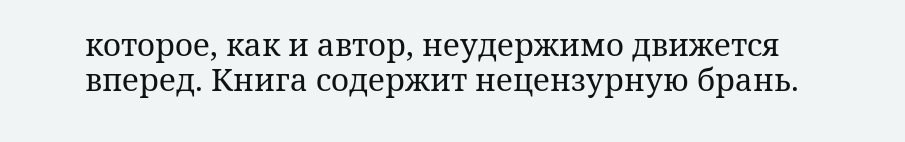которое, как и автор, неудержимо движется вперед. Книга содержит нецензурную брань.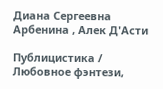Диана Сергеевна Арбенина , Алек Д'Асти

Публицистика / Любовное фэнтези,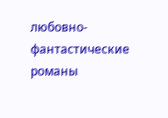любовно-фантастические романы